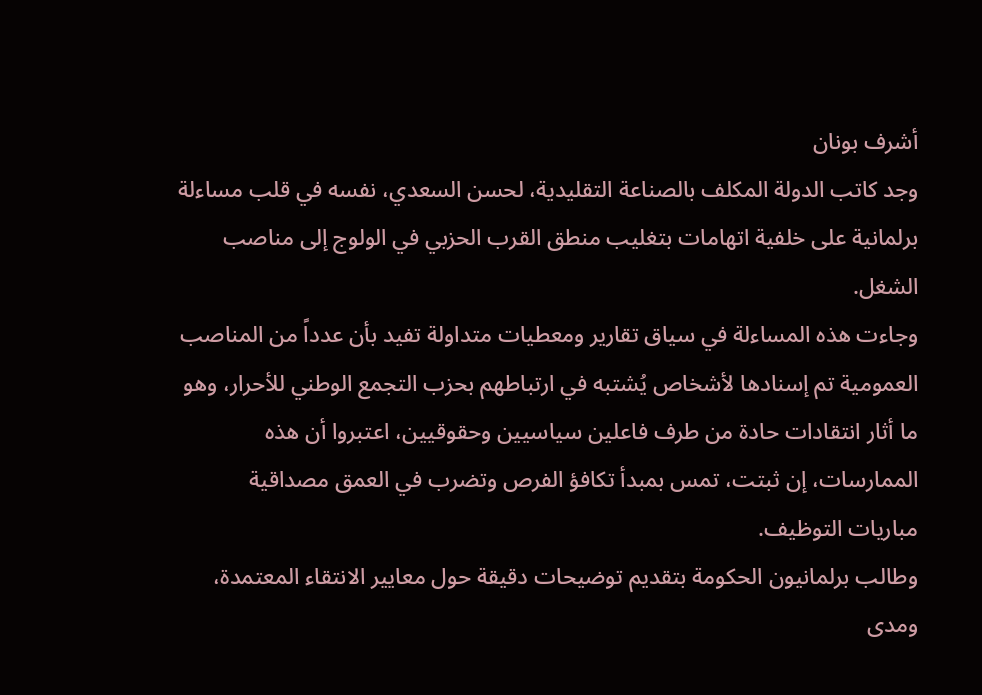أشرف بونان
وجد كاتب الدولة المكلف بالصناعة التقليدية، لحسن السعدي، نفسه في قلب مساءلة برلمانية على خلفية اتهامات بتغليب منطق القرب الحزبي في الولوج إلى مناصب الشغل.
وجاءت هذه المساءلة في سياق تقارير ومعطيات متداولة تفيد بأن عدداً من المناصب العمومية تم إسنادها لأشخاص يُشتبه في ارتباطهم بحزب التجمع الوطني للأحرار، وهو ما أثار انتقادات حادة من طرف فاعلين سياسيين وحقوقيين، اعتبروا أن هذه الممارسات، إن ثبتت، تمس بمبدأ تكافؤ الفرص وتضرب في العمق مصداقية مباريات التوظيف.
وطالب برلمانيون الحكومة بتقديم توضيحات دقيقة حول معايير الانتقاء المعتمدة، ومدى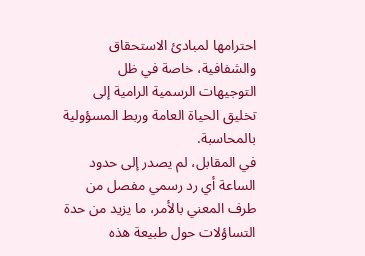احترامها لمبادئ الاستحقاق والشفافية، خاصة في ظل التوجيهات الرسمية الرامية إلى تخليق الحياة العامة وربط المسؤولية بالمحاسبة.
في المقابل، لم يصدر إلى حدود الساعة أي رد رسمي مفصل من طرف المعني بالأمر، ما يزيد من حدة التساؤلات حول طبيعة هذه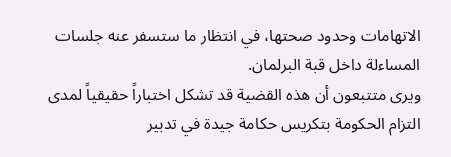الاتهامات وحدود صحتها، في انتظار ما ستسفر عنه جلسات المساءلة داخل قبة البرلمان.
ويرى متتبعون أن هذه القضية قد تشكل اختباراً حقيقياً لمدى التزام الحكومة بتكريس حكامة جيدة في تدبير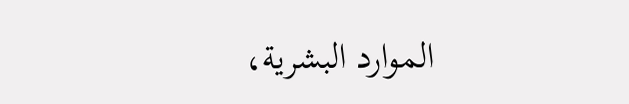الموارد البشرية،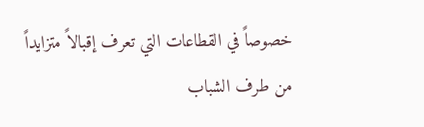خصوصاً في القطاعات التي تعرف إقبالاً متزايداً من طرف الشباب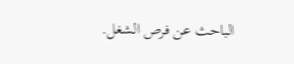الباحث عن فرص الشغل.